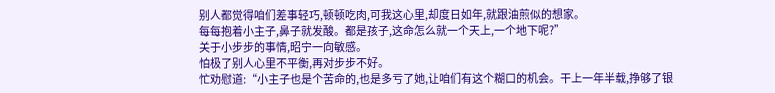别人都觉得咱们差事轻巧,顿顿吃肉,可我这心里,却度日如年,就跟油煎似的想家。
每每抱着小主子,鼻子就发酸。都是孩子,这命怎么就一个天上,一个地下呢?”
关于小步步的事情,昭宁一向敏感。
怕极了别人心里不平衡,再对步步不好。
忙劝慰道:“小主子也是个苦命的,也是多亏了她,让咱们有这个糊口的机会。干上一年半载,挣够了银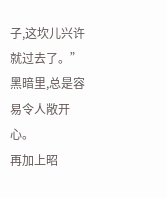子,这坎儿兴许就过去了。”
黑暗里,总是容易令人敞开心。
再加上昭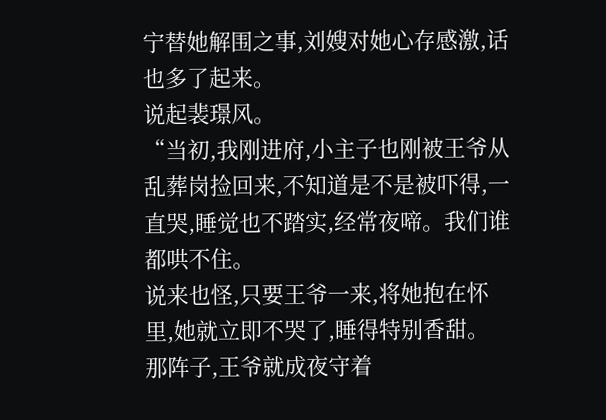宁替她解围之事,刘嫂对她心存感激,话也多了起来。
说起裴璟风。
“当初,我刚进府,小主子也刚被王爷从乱葬岗捡回来,不知道是不是被吓得,一直哭,睡觉也不踏实,经常夜啼。我们谁都哄不住。
说来也怪,只要王爷一来,将她抱在怀里,她就立即不哭了,睡得特别香甜。
那阵子,王爷就成夜守着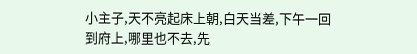小主子,天不亮起床上朝,白天当差,下午一回到府上,哪里也不去,先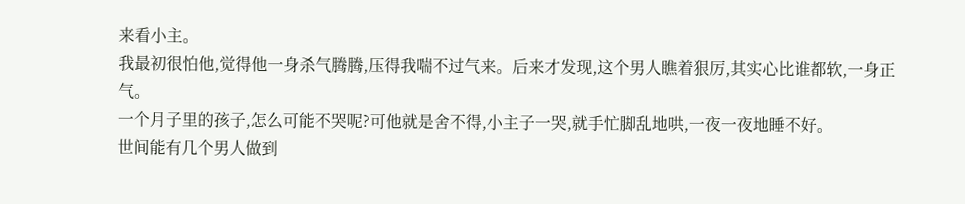来看小主。
我最初很怕他,觉得他一身杀气腾腾,压得我喘不过气来。后来才发现,这个男人瞧着狠厉,其实心比谁都软,一身正气。
一个月子里的孩子,怎么可能不哭呢?可他就是舍不得,小主子一哭,就手忙脚乱地哄,一夜一夜地睡不好。
世间能有几个男人做到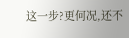这一步?更何况,还不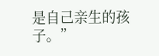是自己亲生的孩子。”